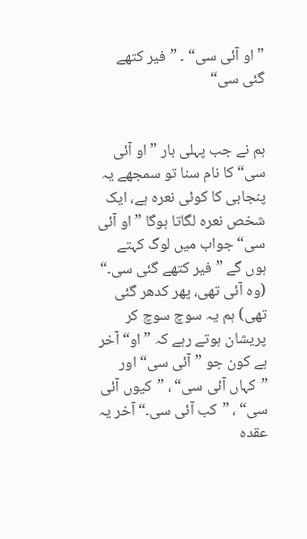”او آئی سی“ ۔ ”فیر کتھے گئی سی“


ہم نے جب پہلی بار ”او آئی سی“ کا نام سنا تو سمجھے یہ پنجابی کا کوئی نعرہ ہے، ایک شخص نعرہ لگاتا ہوگا ”او آئی سی“ جواب میں لوگ کہتے ہوں گے ”فیر کتھے گئی سی۔“ (وہ آئی تھی، پھر کدھر گئی تھی) ہم یہ سوچ سوچ کر پریشان ہوتے رہے کہ ”او“ آخر ہے کون جو ”آئی سی“ اور ”کہاں آئی سی“ ، ”کیوں آئی سی“ ، ”کب آئی سی۔“ آخر یہ عقدہ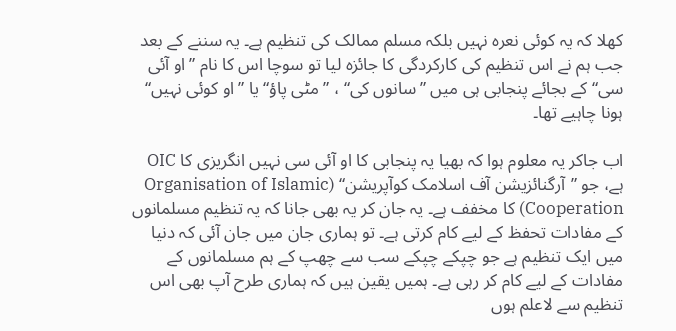کھلا کہ یہ کوئی نعرہ نہیں بلکہ مسلم ممالک کی تنظیم ہے۔ یہ سننے کے بعد جب ہم نے اس تنظیم کی کارکردگی کا جائزہ لیا تو سوچا اس کا نام ”او آئی سی“ کے بجائے پنجابی ہی میں ”سانوں کی“ ، ”مٹی پاؤ“ یا ”او کوئی نہیں“ ہونا چاہیے تھا۔

اب جاکر یہ معلوم ہوا کہ بھیا یہ پنجابی کا او آئی سی نہیں انگریزی کا OIC ہے، جو ”آرگنائزیشن آف اسلامک کوآپریشن“ (Organisation of Islamic Cooperation) کا مخفف ہے۔ یہ جان کر یہ بھی جانا کہ یہ تنظیم مسلمانوں کے مفادات تحفظ کے لیے کام کرتی ہے۔ تو ہماری جان میں جان آئی کہ دنیا میں ایک تنظیم ہے جو چپکے چپکے سب سے چھپ کے ہم مسلمانوں کے مفادات کے لیے کام کر رہی ہے۔ ہمیں یقین ہیں کہ ہماری طرح آپ بھی اس تنظیم سے لاعلم ہوں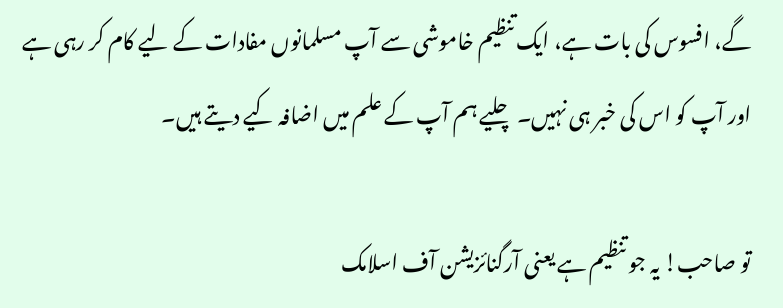گے، افسوس کی بات ہے، ایک تنظیم خاموشی سے آپ مسلمانوں مفادات کے لیے کام کر رہی ہے اور آپ کو اس کی خبر ہی نہیں۔ چلیے ہم آپ کے علم میں اضافہ کیے دیتے ہیں۔

تو صاحب! یہ جو تنظیم ہے یعنی آرگنائزیشن آف اسلامک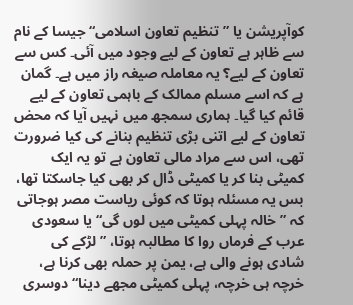کوآپریشن یا ”تنظیم تعاون اسلامی“ جیسا کے نام سے ظاہر ہے تعاون کے لیے وجود میں آئی۔ کس سے تعاون کے لیے؟ یہ معاملہ صیغہ راز میں ہے۔ گمان ہے کہ اسے مسلم ممالک کے باہمی تعاون کے لیے قائم کیا گیا۔ ہماری سمجھ میں نہیں آیا کہ محض تعاون کے لیے اتنی بڑی تنظیم بنانے کی کیا ضرورت تھی، اس سے مراد مالی تعاون ہے تو یہ ایک کمیٹی بنا کر یا کمیٹی ڈال کر بھی کیا جاسکتا تھا، بس یہ مسئلہ ہوتا کہ کوئی ریاست مصر ہوجاتی کہ ”خالہ پہلی کمیٹی میں لوں گی“ یا سعودی عرب کے فرماں روا کا مطالبہ ہوتا، ”لڑکے کی شادی ہونے والی ہے، یمن پر حملہ بھی کرنا ہے، خرچہ ہی خرچہ، پہلی کمیٹی مجھے دینا“ دوسری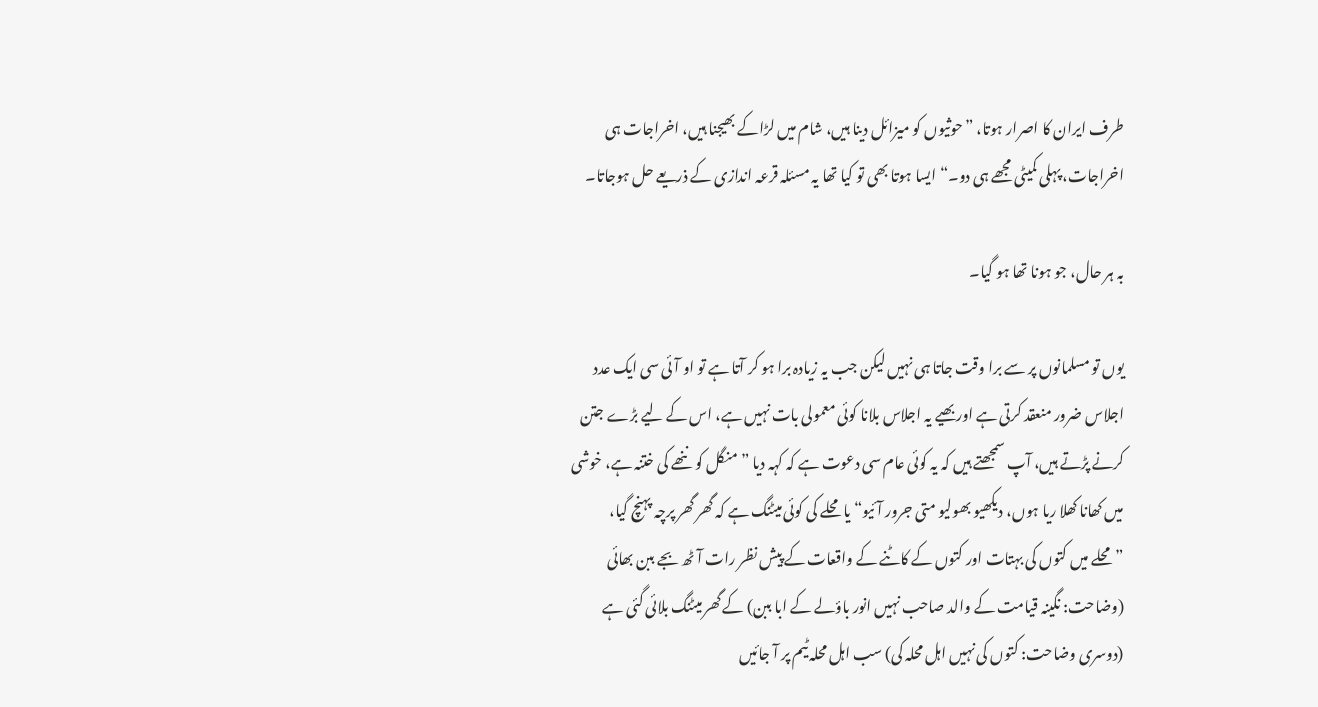طرف ایران کا اصرار ہوتا، ”حوثیوں کو میزائل دینا ہیں، شام میں لڑاکے بھیجنا ہیں، اخراجات ہی اخراجات، پہلی کمیٹی مجھے ہی دو۔“ ایسا ہوتا بھی تو کیا تھا یہ مسئلہ قرعہ اندازی کے ذریعے حل ہوجاتا۔

بہ ہر حال، جو ہونا تھا ہو گیا۔

یوں تو مسلمانوں پر سے برا وقت جاتا ہی نہیں لیکن جب یہ زیادہ برا ہو کر آتا ہے تو او آئی سی ایک عدد اجلاس ضرور منعقد کرتی ہے اور بھیے یہ اجلاس بلانا کوئی معمولی بات نہیں ہے، اس کے لیے بڑے جتن کرنے پڑتے ہیں، آپ سمجھتے ہیں کہ یہ کوئی عام سی دعوت ہے کہ کہہ دیا ”منگل کو ننھے کی ختنہ ہے، خوشی میں کھانا کھلا ریا ہوں، دیکھیو بھولیو متی جرور آئیو“ یا محلے کی کوئی میٹنگ ہے کہ گھر گھر پرچہ پہنچ گیا، ”محلے میں کتوں کی بہتات اور کتوں کے کاٹنے کے واقعات کے پیش نظر رات آٹھ بجے ببن بھائی (وضاحت: نگینہ قیامت کے والد صاحب نہیں انور باؤلے کے ابا ببن) کے گھر میٹنگ بلائی گئی ہے (دوسری وضاحت: کتوں کی نہیں اہل محلہ کی) سب اہل محلہ ٹیم پر آ جائیں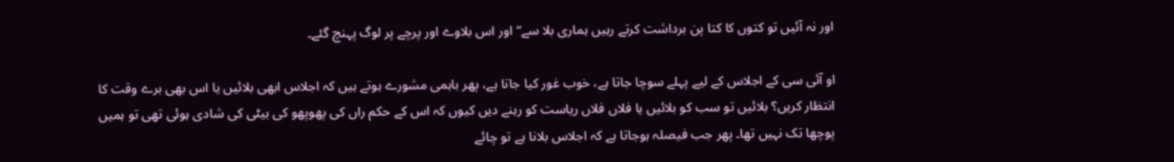اور نہ آئیں تو کتوں کا کتا پن برداشت کرتے رہیں ہماری بلا سے“ اور اس بلاوے اور پرچے پر لوگ پہنچ گئے۔

او آئی سی کے اجلاس کے لیے پہلے سوچا جاتا ہے، خوب غور کیا جاتا ہے، پھر باہمی مشورے ہوتے ہیں کہ اجلاس ابھی بلائیں یا اس بھی برے وقت کا انتظار کریں؟ بلائیں تو سب کو بلائیں یا فلاں فلاں ریاست کو رہنے دیں کیوں کہ اس کے حکم راں کی پھوپھو کی بیٹی کی شادی ہوئی تھی تو ہمیں پوچھا تک نہیں تھا۔ پھر جب فیصلہ ہوجاتا ہے کہ اجلاس بلانا ہے تو چائے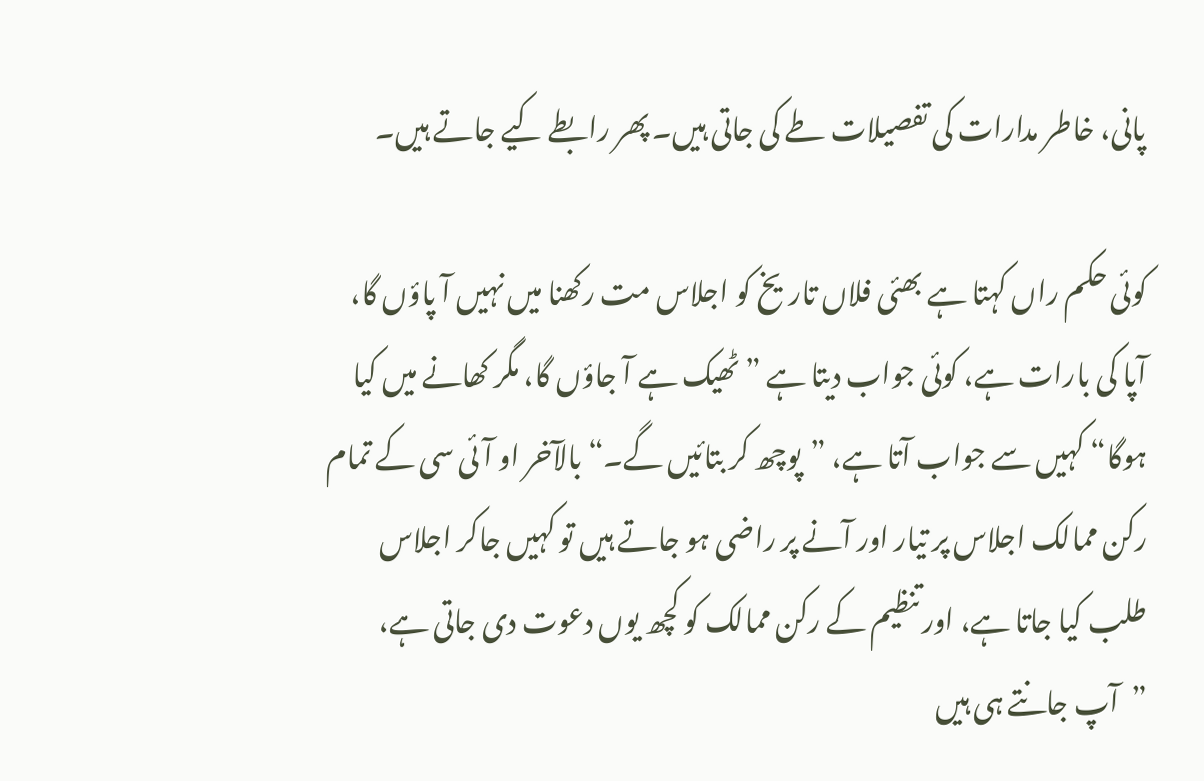پانی، خاطر مدارات کی تفصیلات طے کی جاتی ہیں۔ پھر رابطے کیے جاتے ہیں۔

کوئی حکم راں کہتا ہے بھئی فلاں تاریخ کو اجلاس مت رکھنا میں نہیں آ پاؤں گا، آپا کی بارات ہے، کوئی جواب دیتا ہے ”ٹھیک ہے آ جاؤں گا، مگر کھانے میں کیا ہوگا“ کہیں سے جواب آتا ہے، ”پوچھ کر بتائیں گے۔“ بالآخر او آئی سی کے تمام رکن ممالک اجلاس پر تیار اور آنے پر راضی ہو جاتے ہیں تو کہیں جاکر اجلاس طلب کیا جاتا ہے، اور تنظیم کے رکن ممالک کو کچھ یوں دعوت دی جاتی ہے، ”آپ جانتے ہی ہیں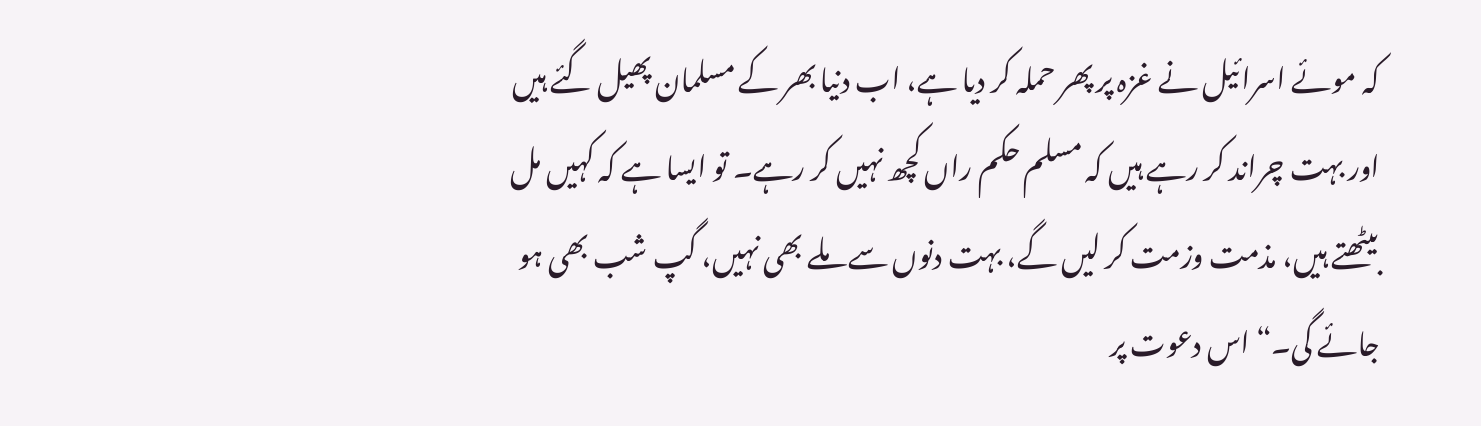کہ موئے اسرائیل نے غزہ پر پھر حملہ کر دیا ہے، اب دنیا بھر کے مسلمان پھیل گئے ہیں اور بہت چراند کر رہے ہیں کہ مسلم حکم راں کچھ نہیں کر رہے۔ تو ایسا ہے کہ کہیں مل بیٹھتے ہیں، مذمت وزمت کر لیں گے، بہت دنوں سے ملے بھی نہیں، گپ شب بھی ہو جائے گی۔“ اس دعوت پر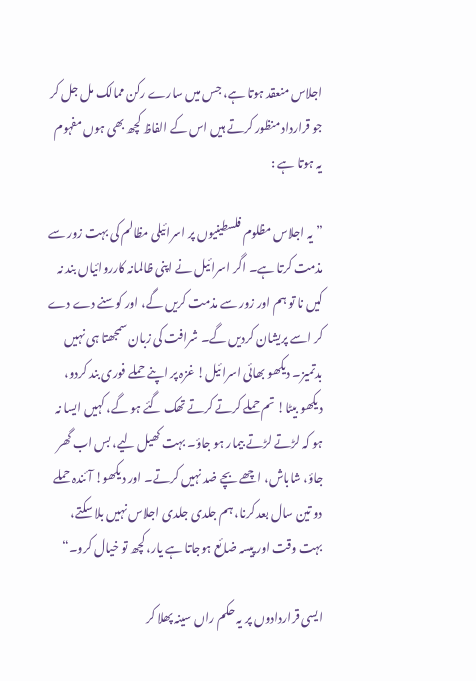اجلاس منعقد ہوتا ہے، جس میں سارے رکن ممالک مل جل کر جو قرارداد منظور کرتے ہیں اس کے الفاظ کچھ بھی ہوں مفہوم یہ ہوتا ہے :

”یہ اجلاس مظلوم فلسطینیوں پر اسرائیلی مظالم کی بہت زور سے مذمت کرتا ہے۔ اگر اسرائیل نے اپنی ظالمانہ کارروائیاں بند نہ کیں نا تو ہم اور زور سے مذمت کریں گے، اور کوسنے دے دے کر اسے پریشان کردیں گے۔ شرافت کی زبان سمجھتا ہی نہیں بدتمیز۔ دیکھو بھائی اسرائیل! غزہ پر اپنے حملے فوری بند کردو، دیکھو بیٹا! تم حملے کرتے کرتے تھک گئے ہو گے، کہیں ایسا نہ ہو کہ لڑتے لڑتے بیمار ہو جاؤ۔ بہت کھیل لیے، بس اب گھر جاؤ، شاباش، اچھے بچے ضد نہیں کرتے۔ اور دیکھو! آئندہ حملے دو تین سال بعد کرنا، ہم جلدی جلدی اجلاس نہیں بلا سکتے، بہت وقت اور پیسہ ضائع ہوجاتا ہے یار، کچھ تو خیال کرو۔“

ایسی قراردادوں پر یہ حکم راں سینہ پھلا کر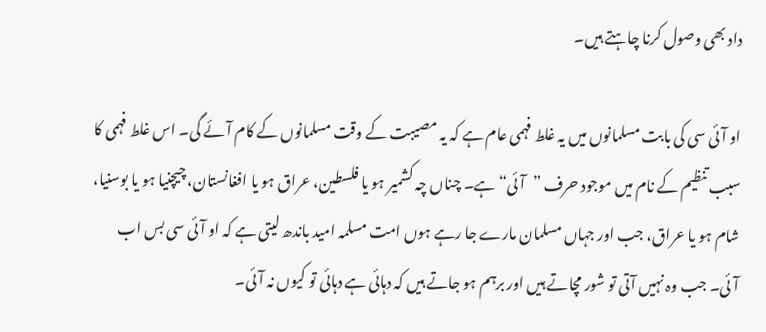داد بھی وصول کرنا چاہتے ہیں۔

او آئی سی کی بابت مسلمانوں میں یہ غلط فہمی عام ہے کہ یہ مصیبت کے وقت مسلمانوں کے کام آئے گی۔ اس غلط فہمی کا سبب تنظیم کے نام میں موجود حرف ”آئی“ ہے۔ چناں چہ کشمیر ہو یا فلسطین، عراق ہو یا افغانستان، چیچنیا ہو یا بوسنیا، شام ہو یا عراق، جب اور جہاں مسلمان مارے جا رہے ہوں امت مسلمہ امید باندھ لیتی ہے کہ او آئی سی بس اب آئی۔ جب وہ نہیں آتی تو شور مچاتے ہیں اور برہم ہو جاتے ہیں کہ دہائی ہے دہائی تو کیوں نہ آئی۔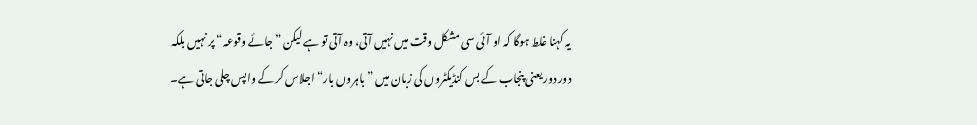یہ کہنا غلط ہوگا کہ او آئی سی مشکل وقت میں نہیں آتی، وہ آتی تو ہے لیکن ”جائے وقوعہ“ پر نہیں بلکہ دور دور یعنی پنجاب کے بس کنڈیکٹروں کی زبان میں ”باہروں بار“ اجلاس کر کے واپس چلی جاتی ہے۔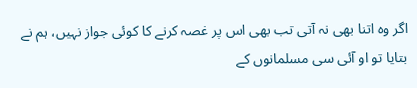اگر وہ اتنا بھی نہ آتی تب بھی اس پر غصہ کرنے کا کوئی جواز نہیں، ہم نے بتایا تو او آئی سی مسلمانوں کے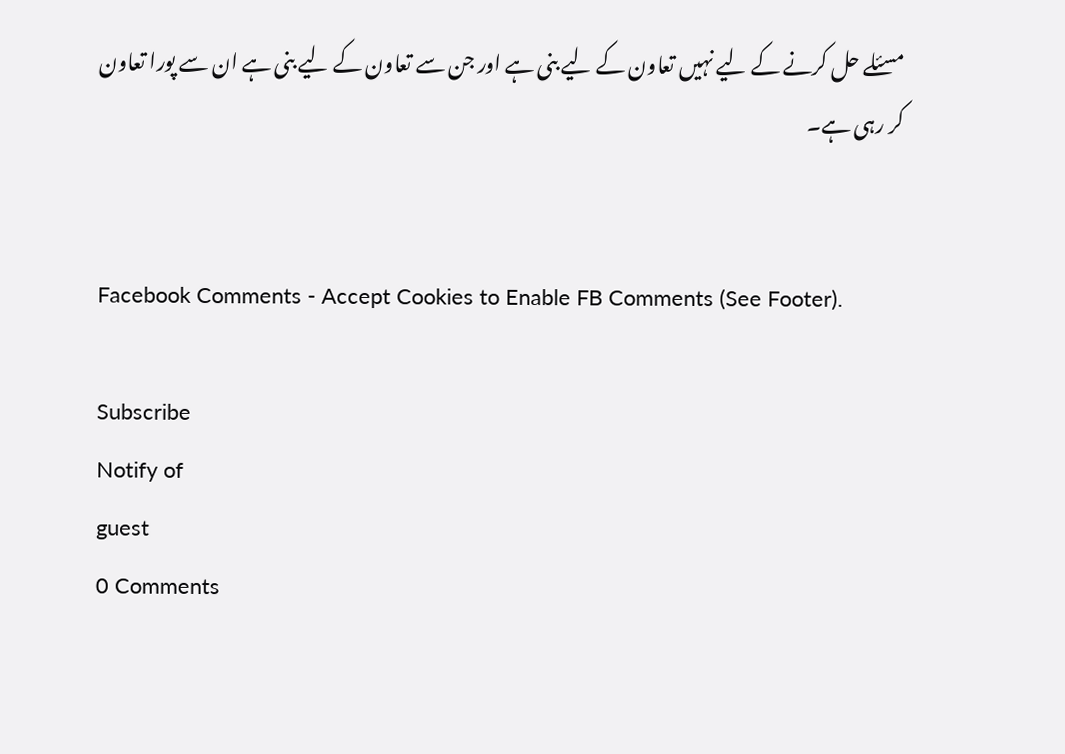مسئلے حل کرنے کے لیے نہیں تعاون کے لیے بنی ہے اور جن سے تعاون کے لیے بنی ہے ان سے پورا تعاون کر رہی ہے۔


Facebook Comments - Accept Cookies to Enable FB Comments (See Footer).

Subscribe
Notify of
guest
0 Comments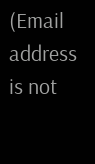(Email address is not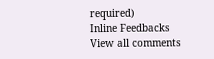required)
Inline Feedbacks
View all comments